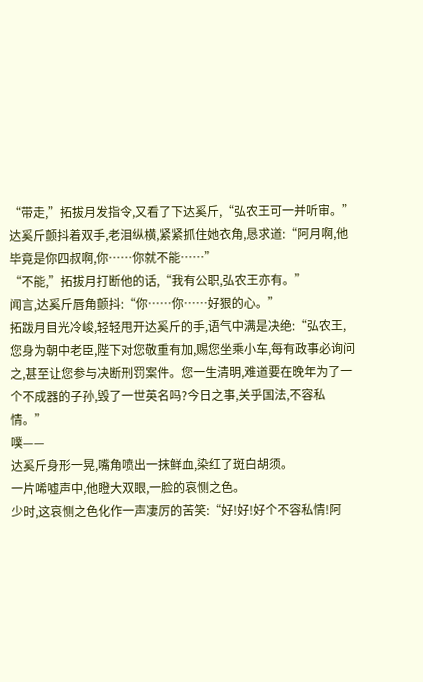“带走,”拓拔月发指令,又看了下达奚斤,“弘农王可一并听审。”
达奚斤颤抖着双手,老泪纵横,紧紧抓住她衣角,恳求道:“阿月啊,他毕竟是你四叔啊,你……你就不能……”
“不能,”拓拔月打断他的话,“我有公职,弘农王亦有。”
闻言,达奚斤唇角颤抖:“你……你……好狠的心。”
拓跋月目光冷峻,轻轻甩开达奚斤的手,语气中满是决绝:“弘农王,您身为朝中老臣,陛下对您敬重有加,赐您坐乘小车,每有政事必询问之,甚至让您参与决断刑罚案件。您一生清明,难道要在晚年为了一个不成器的子孙,毁了一世英名吗?今日之事,关乎国法,不容私情。”
噗——
达奚斤身形一晃,嘴角喷出一抹鲜血,染红了斑白胡须。
一片唏嘘声中,他瞪大双眼,一脸的哀恻之色。
少时,这哀恻之色化作一声凄厉的苦笑:“好!好!好个不容私情!阿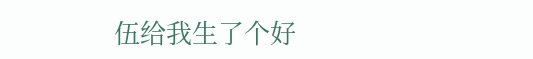伍给我生了个好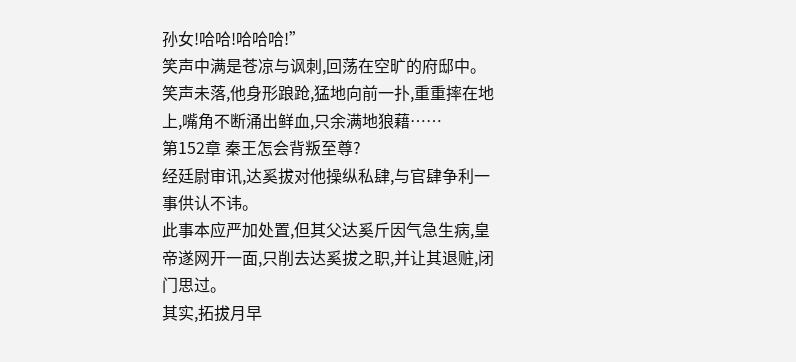孙女!哈哈!哈哈哈!”
笑声中满是苍凉与讽刺,回荡在空旷的府邸中。
笑声未落,他身形踉跄,猛地向前一扑,重重摔在地上,嘴角不断涌出鲜血,只余满地狼藉……
第152章 秦王怎会背叛至尊?
经廷尉审讯,达奚拔对他操纵私肆,与官肆争利一事供认不讳。
此事本应严加处置,但其父达奚斤因气急生病,皇帝遂网开一面,只削去达奚拔之职,并让其退赃,闭门思过。
其实,拓拔月早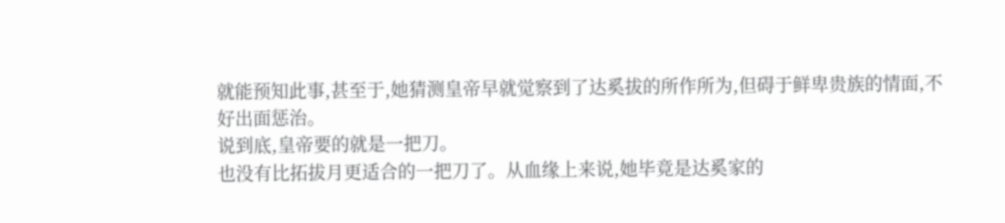就能预知此事,甚至于,她猜测皇帝早就觉察到了达奚拔的所作所为,但碍于鲜卑贵族的情面,不好出面惩治。
说到底,皇帝要的就是一把刀。
也没有比拓拔月更适合的一把刀了。从血缘上来说,她毕竟是达奚家的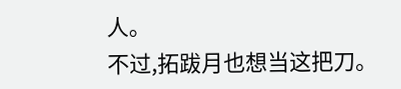人。
不过,拓跋月也想当这把刀。